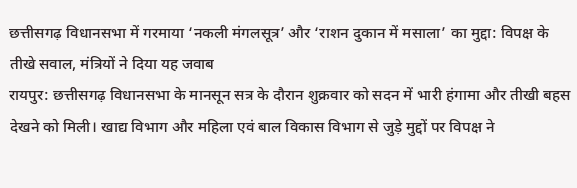छत्तीसगढ़ विधानसभा में गरमाया ‘नकली मंगलसूत्र’ और ‘राशन दुकान में मसाला’ का मुद्दा: विपक्ष के तीखे सवाल, मंत्रियों ने दिया यह जवाब
रायपुर: छत्तीसगढ़ विधानसभा के मानसून सत्र के दौरान शुक्रवार को सदन में भारी हंगामा और तीखी बहस देखने को मिली। खाद्य विभाग और महिला एवं बाल विकास विभाग से जुड़े मुद्दों पर विपक्ष ने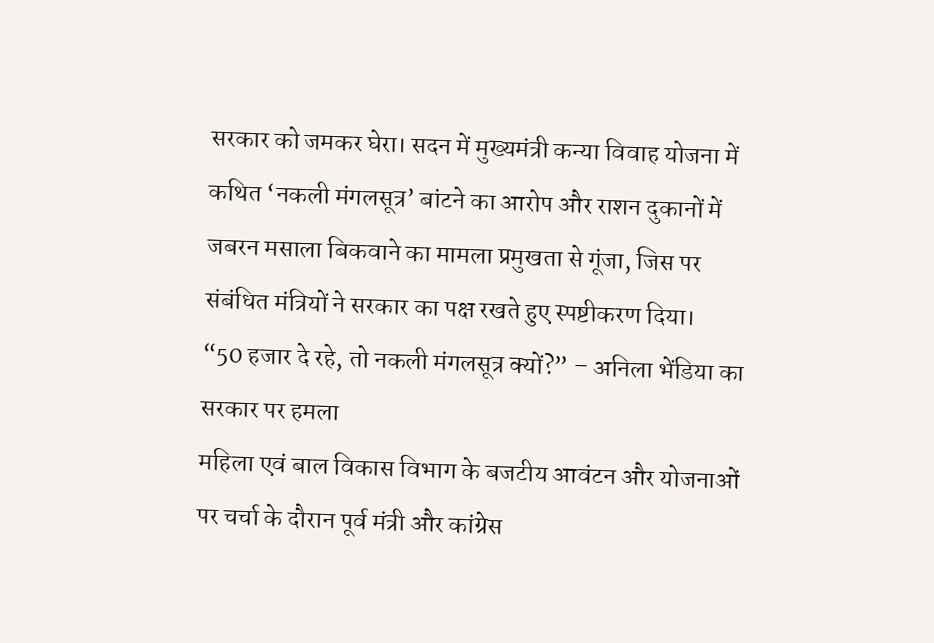सरकार को जमकर घेरा। सदन में मुख्यमंत्री कन्या विवाह योजना में कथित ‘नकली मंगलसूत्र’ बांटने का आरोप और राशन दुकानों में जबरन मसाला बिकवाने का मामला प्रमुखता से गूंजा, जिस पर संबंधित मंत्रियों ने सरकार का पक्ष रखते हुए स्पष्टीकरण दिया।
“50 हजार दे रहे, तो नकली मंगलसूत्र क्यों?” – अनिला भेंडिया का सरकार पर हमला
महिला एवं बाल विकास विभाग के बजटीय आवंटन और योजनाओं पर चर्चा के दौरान पूर्व मंत्री और कांग्रेस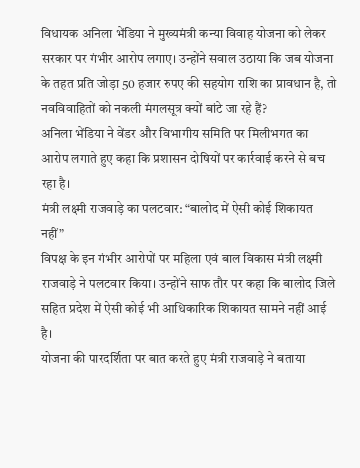विधायक अनिला भेंडिया ने मुख्यमंत्री कन्या विवाह योजना को लेकर सरकार पर गंभीर आरोप लगाए। उन्होंने सवाल उठाया कि जब योजना के तहत प्रति जोड़ा 50 हजार रुपए की सहयोग राशि का प्रावधान है, तो नवविवाहितों को नकली मंगलसूत्र क्यों बांटे जा रहे हैं?
अनिला भेंडिया ने वेंडर और विभागीय समिति पर मिलीभगत का आरोप लगाते हुए कहा कि प्रशासन दोषियों पर कार्रवाई करने से बच रहा है।
मंत्री लक्ष्मी राजवाड़े का पलटवार: “बालोद में ऐसी कोई शिकायत नहीं”
विपक्ष के इन गंभीर आरोपों पर महिला एवं बाल विकास मंत्री लक्ष्मी राजवाड़े ने पलटवार किया। उन्होंने साफ तौर पर कहा कि बालोद जिले सहित प्रदेश में ऐसी कोई भी आधिकारिक शिकायत सामने नहीं आई है।
योजना की पारदर्शिता पर बात करते हुए मंत्री राजवाड़े ने बताया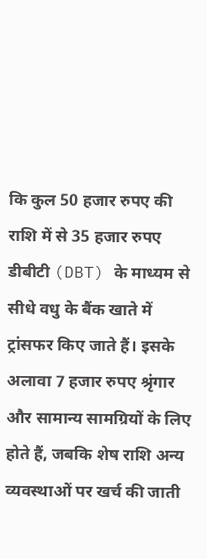कि कुल 50 हजार रुपए की राशि में से 35 हजार रुपए डीबीटी (DBT) के माध्यम से सीधे वधु के बैंक खाते में ट्रांसफर किए जाते हैं। इसके अलावा 7 हजार रुपए श्रृंगार और सामान्य सामग्रियों के लिए होते हैं, जबकि शेष राशि अन्य व्यवस्थाओं पर खर्च की जाती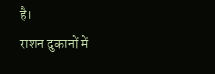है।
राशन दुकानों में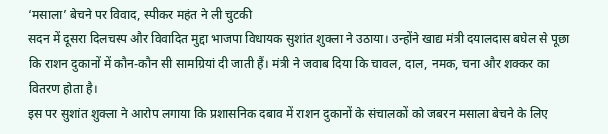‘मसाला’ बेचने पर विवाद, स्पीकर महंत ने ली चुटकी
सदन में दूसरा दिलचस्प और विवादित मुद्दा भाजपा विधायक सुशांत शुक्ला ने उठाया। उन्होंने खाद्य मंत्री दयालदास बघेल से पूछा कि राशन दुकानों में कौन-कौन सी सामग्रियां दी जाती हैं। मंत्री ने जवाब दिया कि चावल, दाल, नमक, चना और शक्कर का वितरण होता है।
इस पर सुशांत शुक्ला ने आरोप लगाया कि प्रशासनिक दबाव में राशन दुकानों के संचालकों को जबरन मसाला बेचने के लिए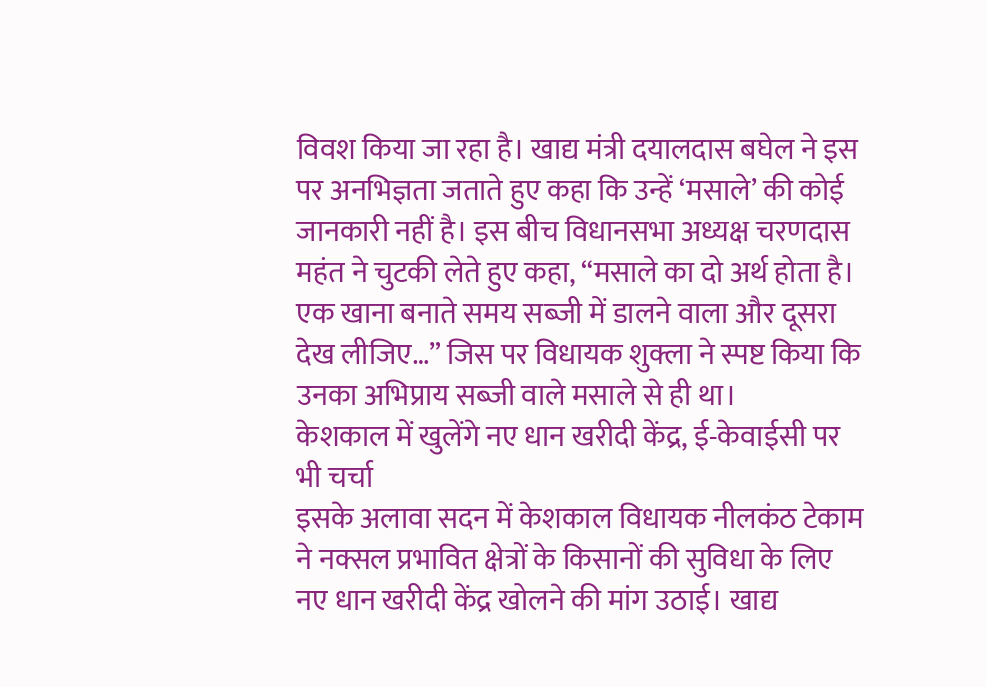विवश किया जा रहा है। खाद्य मंत्री दयालदास बघेल ने इस पर अनभिज्ञता जताते हुए कहा कि उन्हें ‘मसाले’ की कोई जानकारी नहीं है। इस बीच विधानसभा अध्यक्ष चरणदास महंत ने चुटकी लेते हुए कहा, “मसाले का दो अर्थ होता है। एक खाना बनाते समय सब्जी में डालने वाला और दूसरा देख लीजिए…” जिस पर विधायक शुक्ला ने स्पष्ट किया कि उनका अभिप्राय सब्जी वाले मसाले से ही था।
केशकाल में खुलेंगे नए धान खरीदी केंद्र, ई-केवाईसी पर भी चर्चा
इसके अलावा सदन में केशकाल विधायक नीलकंठ टेकाम ने नक्सल प्रभावित क्षेत्रों के किसानों की सुविधा के लिए नए धान खरीदी केंद्र खोलने की मांग उठाई। खाद्य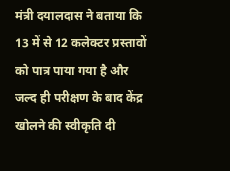मंत्री दयालदास ने बताया कि 13 में से 12 कलेक्टर प्रस्तावों को पात्र पाया गया है और जल्द ही परीक्षण के बाद केंद्र खोलने की स्वीकृति दी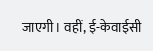जाएगी। वहीं, ई-केवाईसी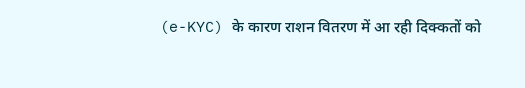(e-KYC) के कारण राशन वितरण में आ रही दिक्कतों को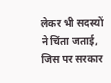लेकर भी सदस्यों ने चिंता जताई, जिस पर सरकार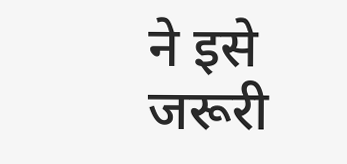ने इसे जरूरी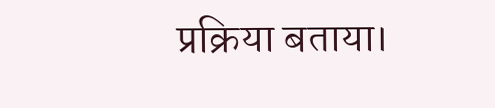प्रक्रिया बताया।